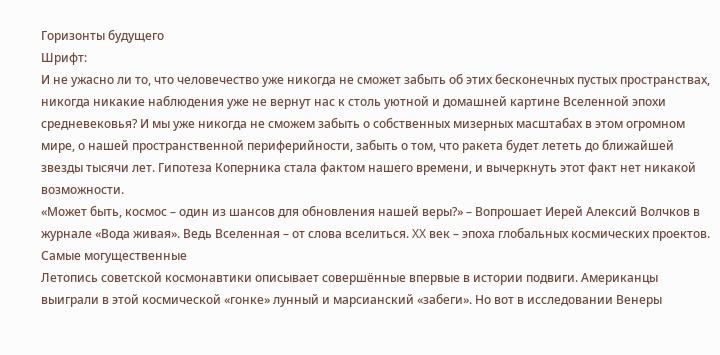Горизонты будущего
Шрифт:
И не ужасно ли то, что человечество уже никогда не сможет забыть об этих бесконечных пустых пространствах, никогда никакие наблюдения уже не вернут нас к столь уютной и домашней картине Вселенной эпохи средневековья? И мы уже никогда не сможем забыть о собственных мизерных масштабах в этом огромном мире, о нашей пространственной периферийности, забыть о том, что ракета будет лететь до ближайшей звезды тысячи лет. Гипотеза Коперника стала фактом нашего времени, и вычеркнуть этот факт нет никакой возможности.
«Может быть, космос – один из шансов для обновления нашей веры?» – Вопрошает Иерей Алексий Волчков в журнале «Вода живая». Ведь Вселенная – от слова вселиться. XX век – эпоха глобальных космических проектов. Самые могущественные
Летопись советской космонавтики описывает совершённые впервые в истории подвиги. Американцы выиграли в этой космической «гонке» лунный и марсианский «забеги». Но вот в исследовании Венеры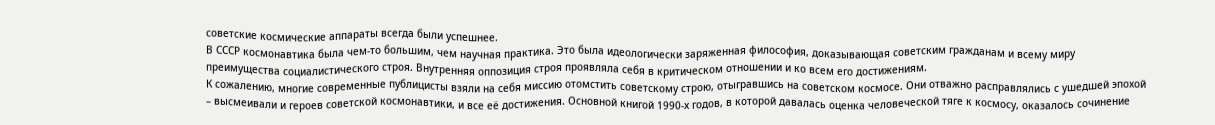советские космические аппараты всегда были успешнее.
В СССР космонавтика была чем-то большим, чем научная практика. Это была идеологически заряженная философия, доказывающая советским гражданам и всему миру преимущества социалистического строя. Внутренняя оппозиция строя проявляла себя в критическом отношении и ко всем его достижениям.
К сожалению, многие современные публицисты взяли на себя миссию отомстить советскому строю, отыгравшись на советском космосе. Они отважно расправлялись с ушедшей эпохой – высмеивали и героев советской космонавтики, и все её достижения. Основной книгой 1990-х годов, в которой давалась оценка человеческой тяге к космосу, оказалось сочинение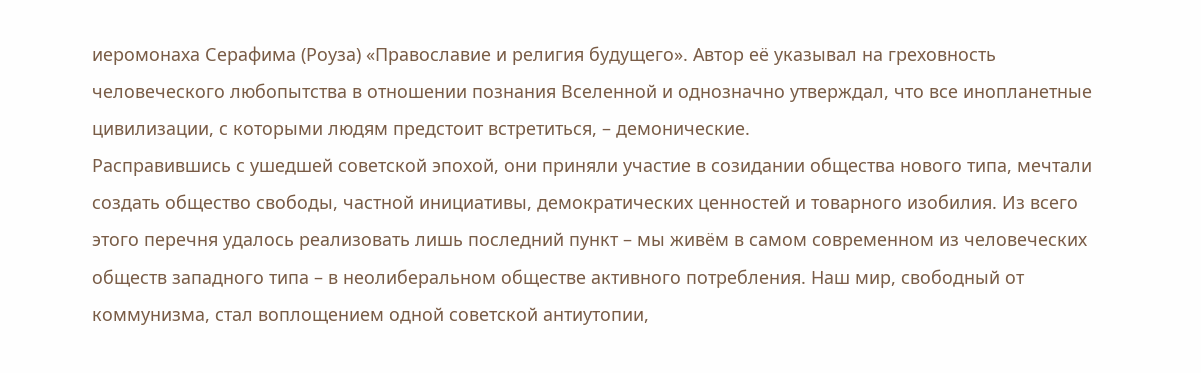иеромонаха Серафима (Роуза) «Православие и религия будущего». Автор её указывал на греховность человеческого любопытства в отношении познания Вселенной и однозначно утверждал, что все инопланетные цивилизации, с которыми людям предстоит встретиться, – демонические.
Расправившись с ушедшей советской эпохой, они приняли участие в созидании общества нового типа, мечтали создать общество свободы, частной инициативы, демократических ценностей и товарного изобилия. Из всего этого перечня удалось реализовать лишь последний пункт – мы живём в самом современном из человеческих обществ западного типа – в неолиберальном обществе активного потребления. Наш мир, свободный от коммунизма, стал воплощением одной советской антиутопии,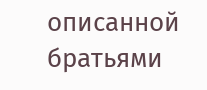описанной братьями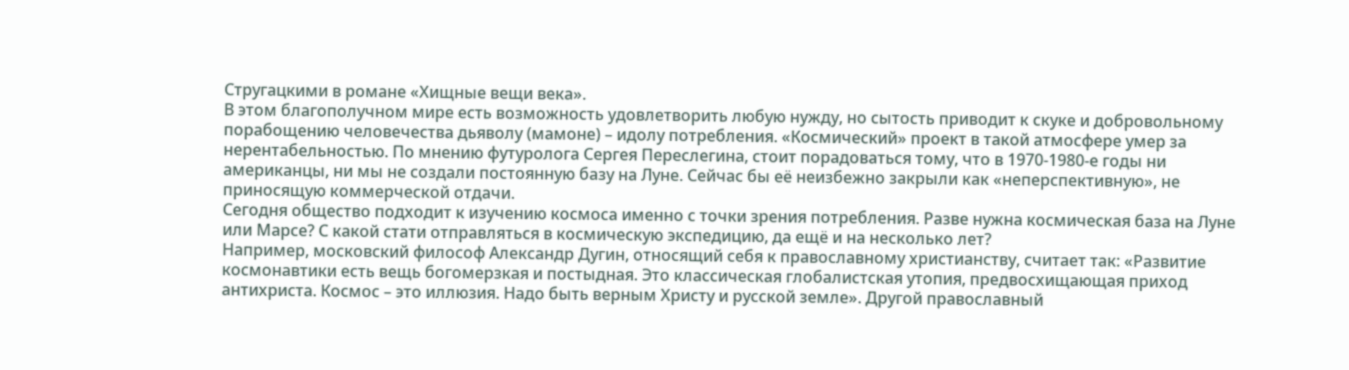Стругацкими в романе «Хищные вещи века».
В этом благополучном мире есть возможность удовлетворить любую нужду, но сытость приводит к скуке и добровольному порабощению человечества дьяволу (мамоне) – идолу потребления. «Космический» проект в такой атмосфере умер за нерентабельностью. По мнению футуролога Сергея Переслегина, стоит порадоваться тому, что в 1970-1980-е годы ни американцы, ни мы не создали постоянную базу на Луне. Сейчас бы её неизбежно закрыли как «неперспективную», не приносящую коммерческой отдачи.
Сегодня общество подходит к изучению космоса именно с точки зрения потребления. Разве нужна космическая база на Луне или Марсе? С какой стати отправляться в космическую экспедицию, да ещё и на несколько лет?
Например, московский философ Александр Дугин, относящий себя к православному христианству, считает так: «Развитие космонавтики есть вещь богомерзкая и постыдная. Это классическая глобалистская утопия, предвосхищающая приход антихриста. Космос – это иллюзия. Надо быть верным Христу и русской земле». Другой православный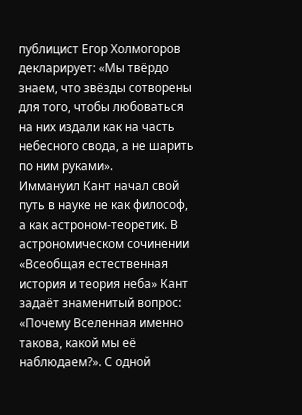публицист Егор Холмогоров декларирует: «Мы твёрдо знаем, что звёзды сотворены для того, чтобы любоваться на них издали как на часть небесного свода, а не шарить по ним руками».
Иммануил Кант начал свой путь в науке не как философ, а как астроном-теоретик. В астрономическом сочинении «Всеобщая естественная история и теория неба» Кант задаёт знаменитый вопрос: «Почему Вселенная именно такова, какой мы её наблюдаем?». С одной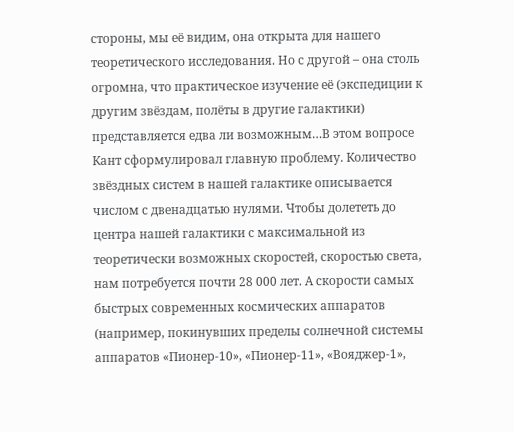стороны, мы её видим, она открыта для нашего теоретического исследования. Но с другой – она столь огромна, что практическое изучение её (экспедиции к
другим звёздам, полёты в другие галактики) представляется едва ли возможным…В этом вопросе Кант сформулировал главную проблему. Количество звёздных систем в нашей галактике описывается числом с двенадцатью нулями. Чтобы долететь до центра нашей галактики с максимальной из теоретически возможных скоростей, скоростью света, нам потребуется почти 28 000 лет. А скорости самых быстрых современных космических аппаратов (например, покинувших пределы солнечной системы аппаратов «Пионер-10», «Пионер-11», «Вояджер-1»,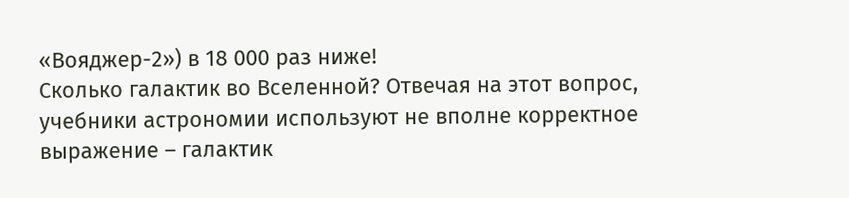«Вояджер-2») в 18 000 раз ниже!
Сколько галактик во Вселенной? Отвечая на этот вопрос, учебники астрономии используют не вполне корректное выражение – галактик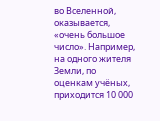во Вселенной, оказывается, «очень большое число». Например, на одного жителя Земли, по оценкам учёных, приходится 10 000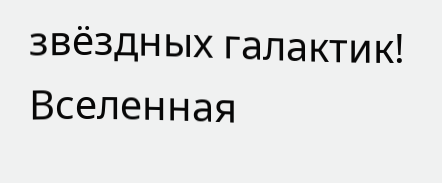звёздных галактик! Вселенная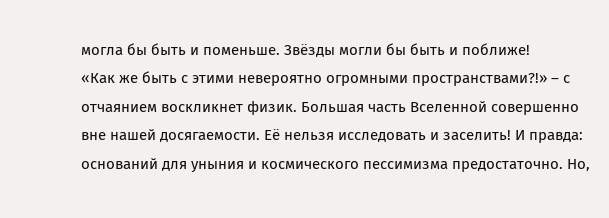могла бы быть и поменьше. Звёзды могли бы быть и поближе!
«Как же быть с этими невероятно огромными пространствами?!» – с отчаянием воскликнет физик. Большая часть Вселенной совершенно вне нашей досягаемости. Её нельзя исследовать и заселить! И правда: оснований для уныния и космического пессимизма предостаточно. Но,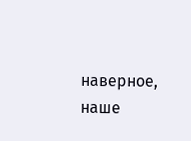наверное, наше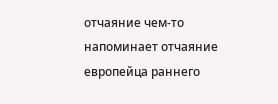отчаяние чем-то напоминает отчаяние европейца раннего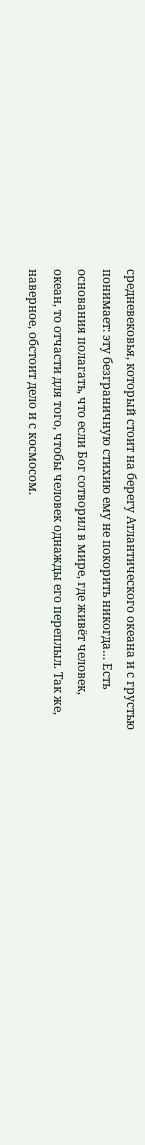средневековья, который стоит на берегу Атлантического океана и с грустью понимает: эту безграничную стихию ему не покорить никогда… Есть основания полагать, что если Бог сотворил в мире, где живёт человек, океан, то отчасти для того, чтобы человек однажды его переплыл. Так же, наверное, обстоит дело и с космосом.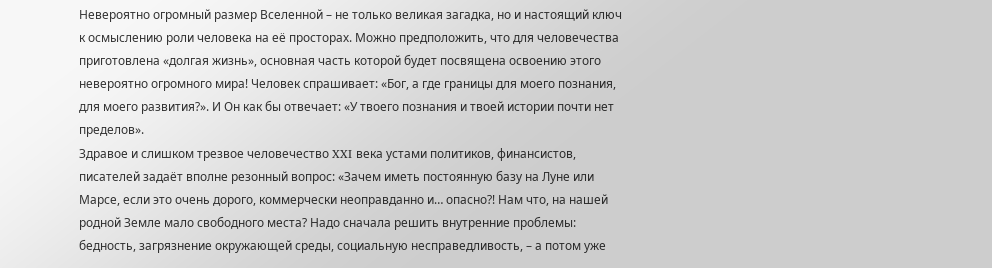Невероятно огромный размер Вселенной – не только великая загадка, но и настоящий ключ к осмыслению роли человека на её просторах. Можно предположить, что для человечества приготовлена «долгая жизнь», основная часть которой будет посвящена освоению этого невероятно огромного мира! Человек спрашивает: «Бог, а где границы для моего познания, для моего развития?». И Он как бы отвечает: «У твоего познания и твоей истории почти нет пределов».
Здравое и слишком трезвое человечество XXI века устами политиков, финансистов, писателей задаёт вполне резонный вопрос: «Зачем иметь постоянную базу на Луне или Марсе, если это очень дорого, коммерчески неоправданно и… опасно?! Нам что, на нашей родной Земле мало свободного места? Надо сначала решить внутренние проблемы: бедность, загрязнение окружающей среды, социальную несправедливость, – а потом уже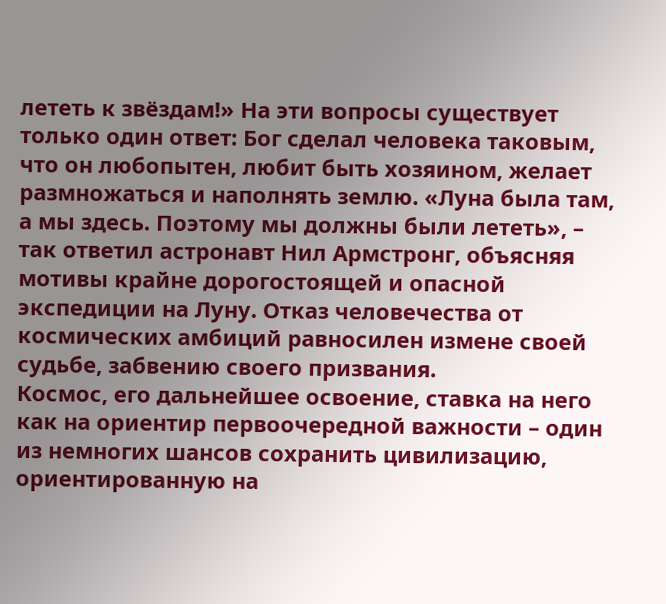лететь к звёздам!» На эти вопросы существует только один ответ: Бог сделал человека таковым, что он любопытен, любит быть хозяином, желает размножаться и наполнять землю. «Луна была там, а мы здесь. Поэтому мы должны были лететь», – так ответил астронавт Нил Армстронг, объясняя мотивы крайне дорогостоящей и опасной экспедиции на Луну. Отказ человечества от космических амбиций равносилен измене своей судьбе, забвению своего призвания.
Космос, его дальнейшее освоение, ставка на него как на ориентир первоочередной важности – один из немногих шансов сохранить цивилизацию, ориентированную на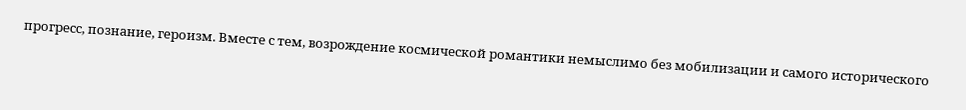прогресс, познание, героизм. Вместе с тем, возрождение космической романтики немыслимо без мобилизации и самого исторического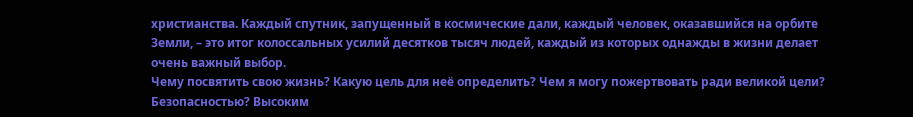христианства. Каждый спутник, запущенный в космические дали, каждый человек, оказавшийся на орбите Земли, – это итог колоссальных усилий десятков тысяч людей, каждый из которых однажды в жизни делает очень важный выбор.
Чему посвятить свою жизнь? Какую цель для неё определить? Чем я могу пожертвовать ради великой цели? Безопасностью? Высоким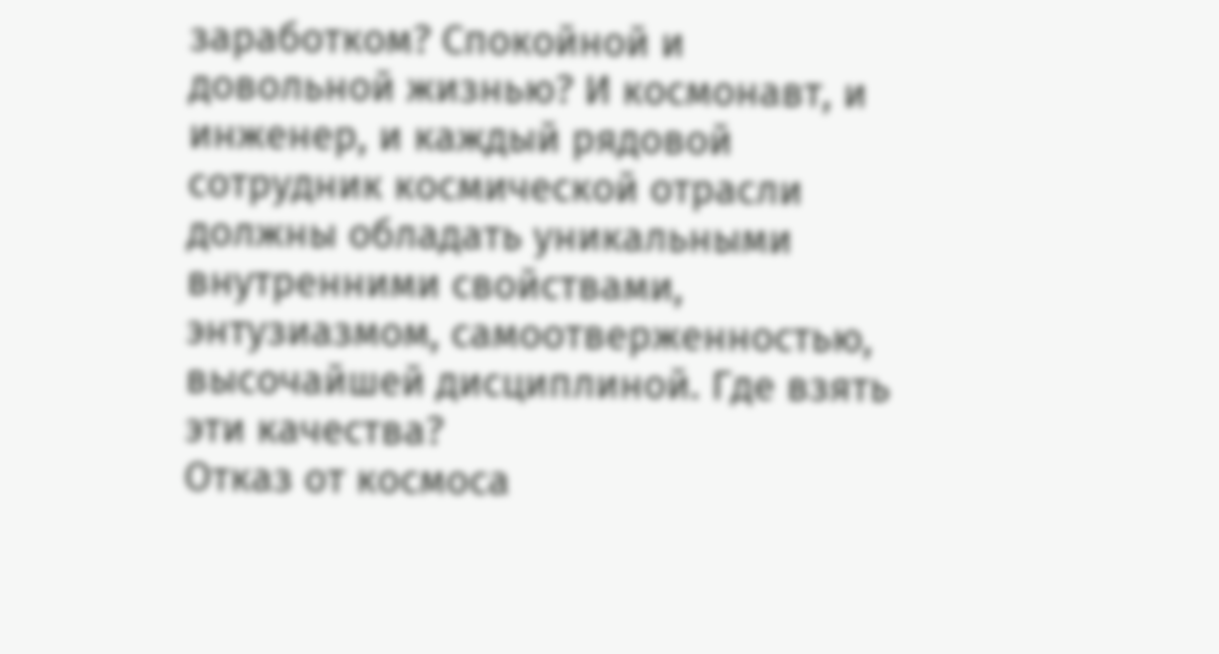заработком? Спокойной и довольной жизнью? И космонавт, и инженер, и каждый рядовой сотрудник космической отрасли должны обладать уникальными внутренними свойствами, энтузиазмом, самоотверженностью, высочайшей дисциплиной. Где взять эти качества?
Отказ от космоса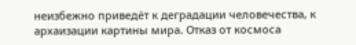неизбежно приведёт к деградации человечества, к архаизации картины мира. Отказ от космоса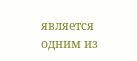является одним из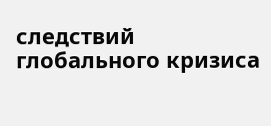следствий глобального кризиса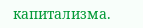капитализма.